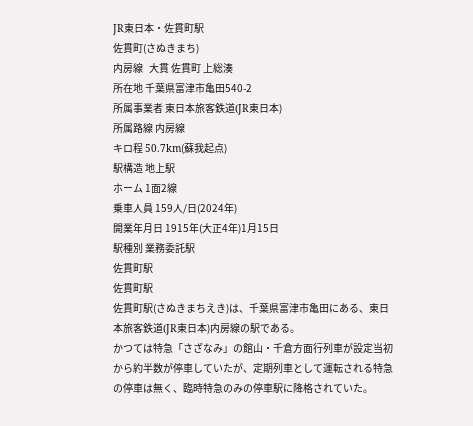JR東日本・佐貫町駅
佐貫町(さぬきまち)
内房線   大貫 佐貫町 上総湊
所在地 千葉県富津市亀田540-2
所属事業者 東日本旅客鉄道(JR東日本)
所属路線 内房線
キロ程 50.7km(蘇我起点)
駅構造 地上駅
ホーム 1面2線
乗車人員 159人/日(2024年)
開業年月日 1915年(大正4年)1月15日
駅種別 業務委託駅
佐貫町駅
佐貫町駅
佐貫町駅(さぬきまちえき)は、千葉県富津市亀田にある、東日本旅客鉄道(JR東日本)内房線の駅である。
かつては特急「さざなみ」の館山・千倉方面行列車が設定当初から約半数が停車していたが、定期列車として運転される特急の停車は無く、臨時特急のみの停車駅に降格されていた。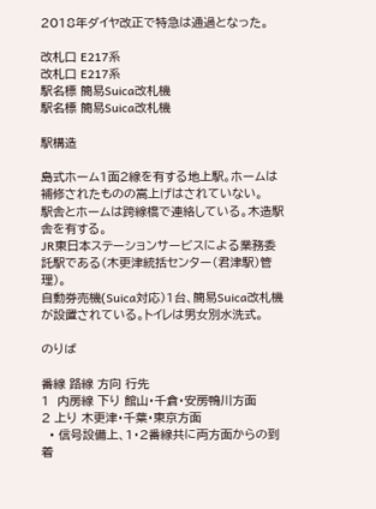2018年ダイヤ改正で特急は通過となった。

改札口 E217系
改札口 E217系
駅名標 簡易Suica改札機
駅名標 簡易Suica改札機

駅構造

島式ホーム1面2線を有する地上駅。ホームは補修されたものの嵩上げはされていない。
駅舎とホームは跨線橋で連絡している。木造駅舎を有する。
JR東日本ステーションサービスによる業務委託駅である(木更津統括センター(君津駅)管理)。
自動券売機(Suica対応)1台、簡易Suica改札機が設置されている。トイレは男女別水洗式。

のりば

番線 路線 方向 行先
1  内房線 下り 館山・千倉・安房鴨川方面
2 上り 木更津・千葉・東京方面
  • 信号設備上、1・2番線共に両方面からの到着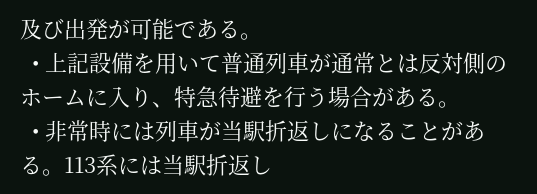及び出発が可能である。
  • 上記設備を用いて普通列車が通常とは反対側のホームに入り、特急待避を行う場合がある。
  • 非常時には列車が当駅折返しになることがある。113系には当駅折返し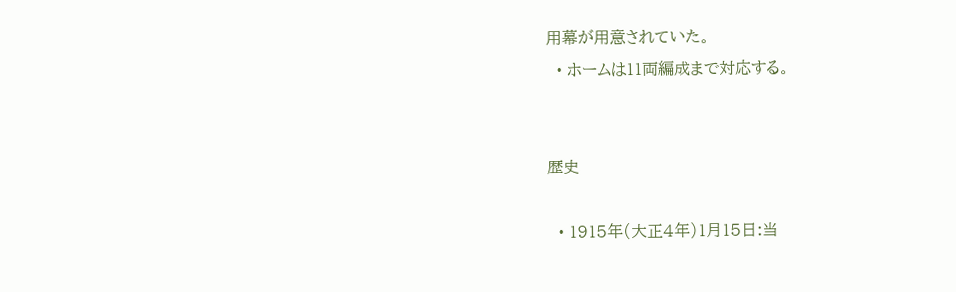用幕が用意されていた。
  • ホームは11両編成まで対応する。


歴史

  • 1915年(大正4年)1月15日:当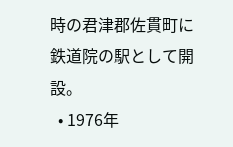時の君津郡佐貫町に鉄道院の駅として開設。
  • 1976年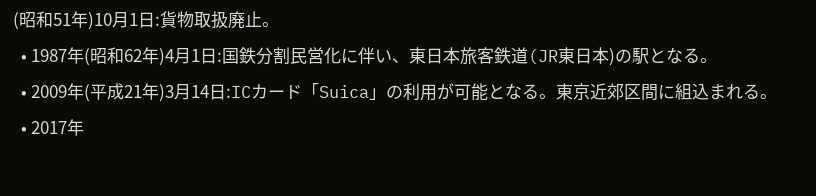(昭和51年)10月1日:貨物取扱廃止。
  • 1987年(昭和62年)4月1日:国鉄分割民営化に伴い、東日本旅客鉄道(JR東日本)の駅となる。
  • 2009年(平成21年)3月14日:ICカード「Suica」の利用が可能となる。東京近郊区間に組込まれる。
  • 2017年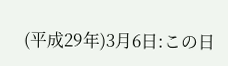(平成29年)3月6日:この日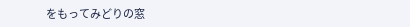をもってみどりの窓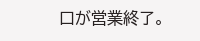口が営業終了。